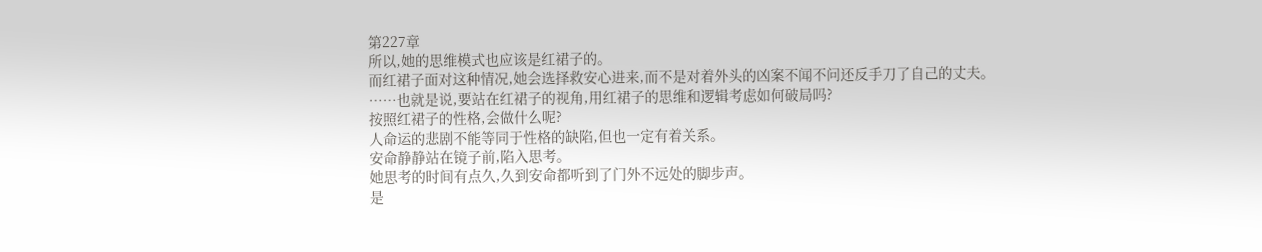第227章
所以,她的思维模式也应该是红裙子的。
而红裙子面对这种情况,她会选择救安心进来,而不是对着外头的凶案不闻不问还反手刀了自己的丈夫。
……也就是说,要站在红裙子的视角,用红裙子的思维和逻辑考虑如何破局吗?
按照红裙子的性格,会做什么呢?
人命运的悲剧不能等同于性格的缺陷,但也一定有着关系。
安命静静站在镜子前,陷入思考。
她思考的时间有点久,久到安命都听到了门外不远处的脚步声。
是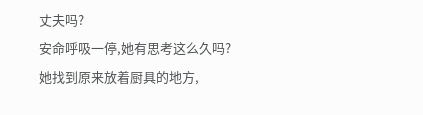丈夫吗?
安命呼吸一停,她有思考这么久吗?
她找到原来放着厨具的地方,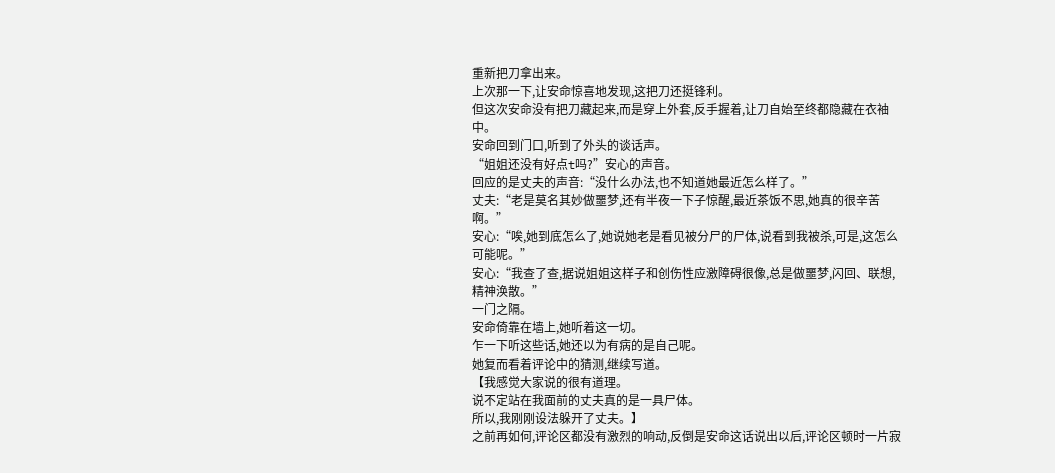重新把刀拿出来。
上次那一下,让安命惊喜地发现,这把刀还挺锋利。
但这次安命没有把刀藏起来,而是穿上外套,反手握着,让刀自始至终都隐藏在衣袖中。
安命回到门口,听到了外头的谈话声。
“姐姐还没有好点t吗?”安心的声音。
回应的是丈夫的声音:“没什么办法,也不知道她最近怎么样了。”
丈夫:“老是莫名其妙做噩梦,还有半夜一下子惊醒,最近茶饭不思,她真的很辛苦啊。”
安心:“唉,她到底怎么了,她说她老是看见被分尸的尸体,说看到我被杀,可是,这怎么可能呢。”
安心:“我查了查,据说姐姐这样子和创伤性应激障碍很像,总是做噩梦,闪回、联想,精神涣散。”
一门之隔。
安命倚靠在墙上,她听着这一切。
乍一下听这些话,她还以为有病的是自己呢。
她复而看着评论中的猜测,继续写道。
【我感觉大家说的很有道理。
说不定站在我面前的丈夫真的是一具尸体。
所以,我刚刚设法躲开了丈夫。】
之前再如何,评论区都没有激烈的响动,反倒是安命这话说出以后,评论区顿时一片寂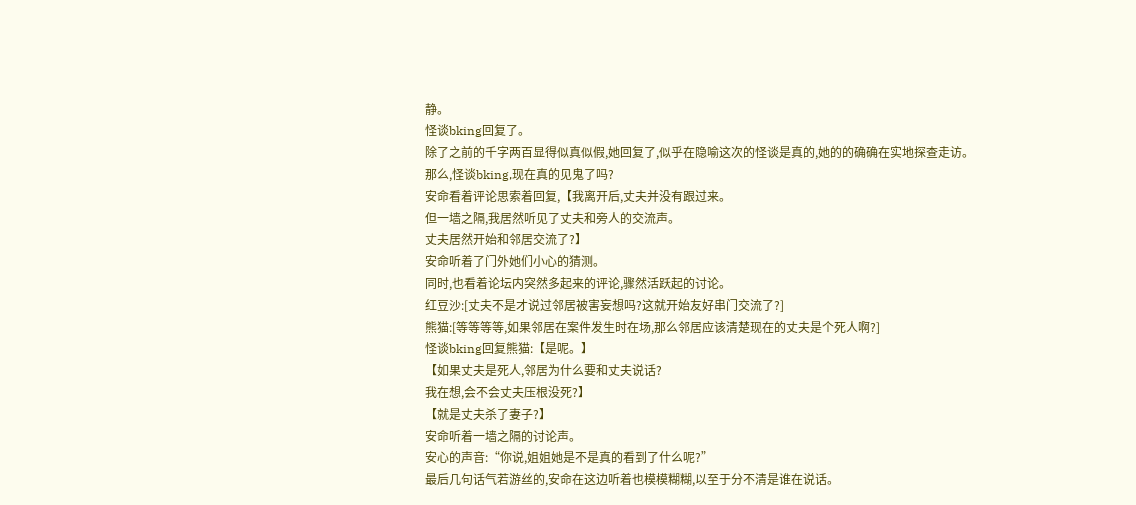静。
怪谈bking回复了。
除了之前的千字两百显得似真似假,她回复了,似乎在隐喻这次的怪谈是真的,她的的确确在实地探查走访。
那么,怪谈bking,现在真的见鬼了吗?
安命看着评论思索着回复,【我离开后,丈夫并没有跟过来。
但一墙之隔,我居然听见了丈夫和旁人的交流声。
丈夫居然开始和邻居交流了?】
安命听着了门外她们小心的猜测。
同时,也看着论坛内突然多起来的评论,骤然活跃起的讨论。
红豆沙:[丈夫不是才说过邻居被害妄想吗?这就开始友好串门交流了?]
熊猫:[等等等等,如果邻居在案件发生时在场,那么邻居应该清楚现在的丈夫是个死人啊?]
怪谈bking回复熊猫:【是呢。】
【如果丈夫是死人,邻居为什么要和丈夫说话?
我在想,会不会丈夫压根没死?】
【就是丈夫杀了妻子?】
安命听着一墙之隔的讨论声。
安心的声音:“你说,姐姐她是不是真的看到了什么呢?”
最后几句话气若游丝的,安命在这边听着也模模糊糊,以至于分不清是谁在说话。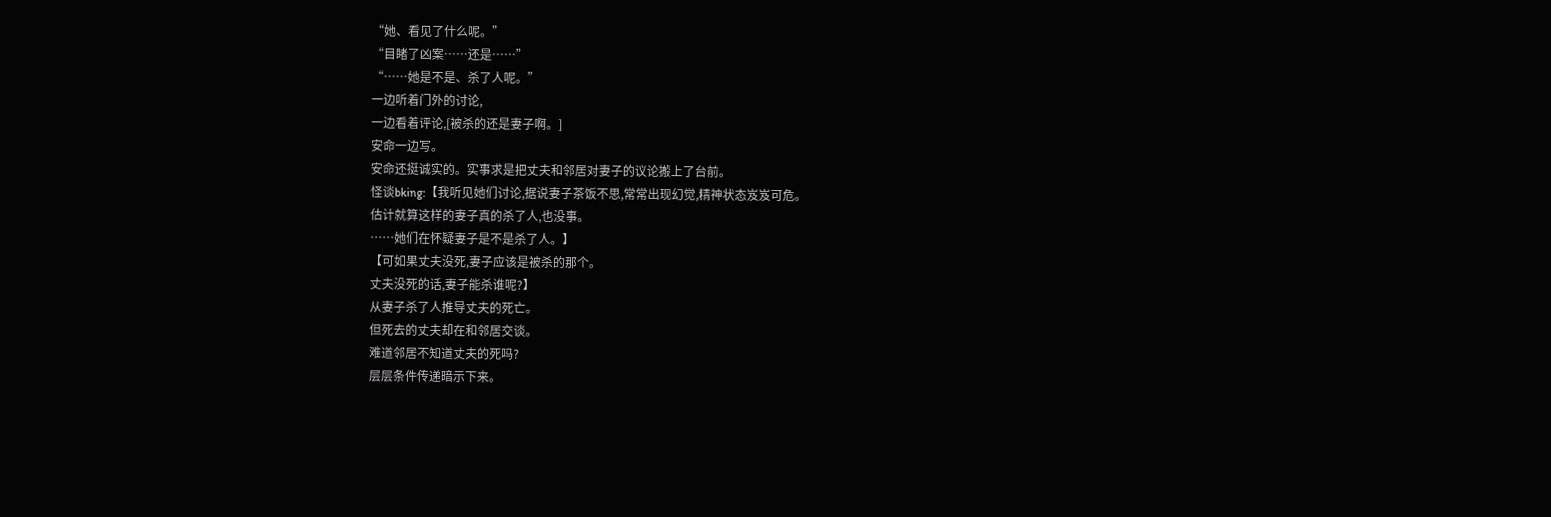“她、看见了什么呢。”
“目睹了凶案……还是……”
“……她是不是、杀了人呢。”
一边听着门外的讨论,
一边看着评论,[被杀的还是妻子啊。]
安命一边写。
安命还挺诚实的。实事求是把丈夫和邻居对妻子的议论搬上了台前。
怪谈bking:【我听见她们讨论,据说妻子茶饭不思,常常出现幻觉,精神状态岌岌可危。
估计就算这样的妻子真的杀了人,也没事。
……她们在怀疑妻子是不是杀了人。】
【可如果丈夫没死,妻子应该是被杀的那个。
丈夫没死的话,妻子能杀谁呢?】
从妻子杀了人推导丈夫的死亡。
但死去的丈夫却在和邻居交谈。
难道邻居不知道丈夫的死吗?
层层条件传递暗示下来。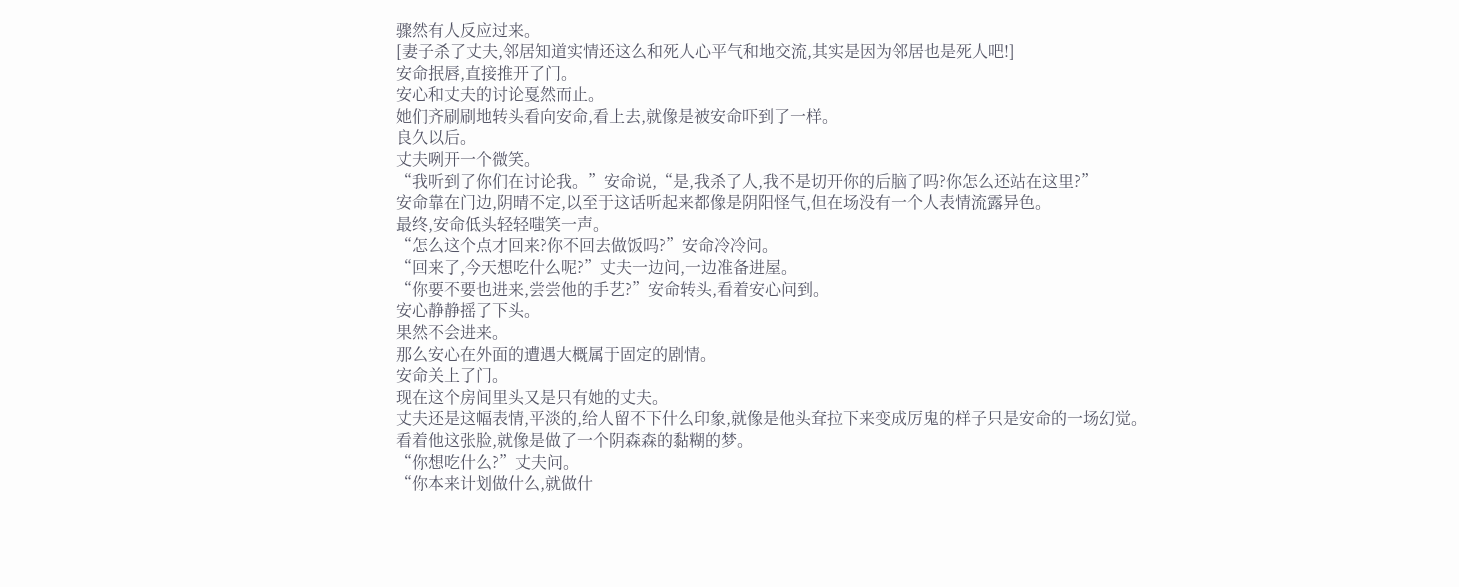骤然有人反应过来。
[妻子杀了丈夫,邻居知道实情还这么和死人心平气和地交流,其实是因为邻居也是死人吧!]
安命抿唇,直接推开了门。
安心和丈夫的讨论戛然而止。
她们齐刷刷地转头看向安命,看上去,就像是被安命吓到了一样。
良久以后。
丈夫咧开一个微笑。
“我听到了你们在讨论我。”安命说,“是,我杀了人,我不是切开你的后脑了吗?你怎么还站在这里?”
安命靠在门边,阴晴不定,以至于这话听起来都像是阴阳怪气,但在场没有一个人表情流露异色。
最终,安命低头轻轻嗤笑一声。
“怎么这个点才回来?你不回去做饭吗?”安命冷冷问。
“回来了,今天想吃什么呢?”丈夫一边问,一边准备进屋。
“你要不要也进来,尝尝他的手艺?”安命转头,看着安心问到。
安心静静摇了下头。
果然不会进来。
那么安心在外面的遭遇大概属于固定的剧情。
安命关上了门。
现在这个房间里头又是只有她的丈夫。
丈夫还是这幅表情,平淡的,给人留不下什么印象,就像是他头耷拉下来变成厉鬼的样子只是安命的一场幻觉。
看着他这张脸,就像是做了一个阴森森的黏糊的梦。
“你想吃什么?”丈夫问。
“你本来计划做什么,就做什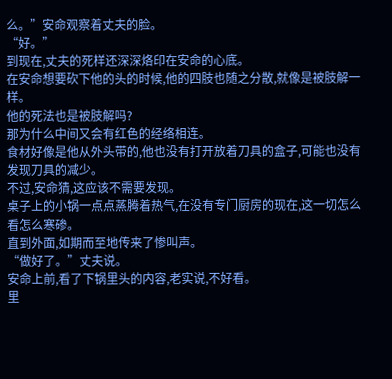么。”安命观察着丈夫的脸。
“好。”
到现在,丈夫的死样还深深烙印在安命的心底。
在安命想要砍下他的头的时候,他的四肢也随之分散,就像是被肢解一样。
他的死法也是被肢解吗?
那为什么中间又会有红色的经络相连。
食材好像是他从外头带的,他也没有打开放着刀具的盒子,可能也没有发现刀具的减少。
不过,安命猜,这应该不需要发现。
桌子上的小锅一点点蒸腾着热气,在没有专门厨房的现在,这一切怎么看怎么寒碜。
直到外面,如期而至地传来了惨叫声。
“做好了。”丈夫说。
安命上前,看了下锅里头的内容,老实说,不好看。
里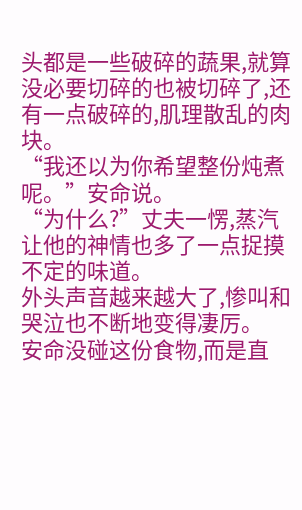头都是一些破碎的蔬果,就算没必要切碎的也被切碎了,还有一点破碎的,肌理散乱的肉块。
“我还以为你希望整份炖煮呢。”安命说。
“为什么?”丈夫一愣,蒸汽让他的神情也多了一点捉摸不定的味道。
外头声音越来越大了,惨叫和哭泣也不断地变得凄厉。
安命没碰这份食物,而是直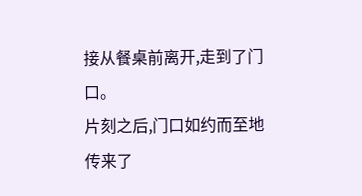接从餐桌前离开,走到了门口。
片刻之后,门口如约而至地传来了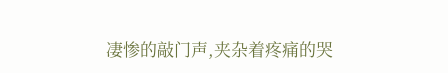凄惨的敲门声,夹杂着疼痛的哭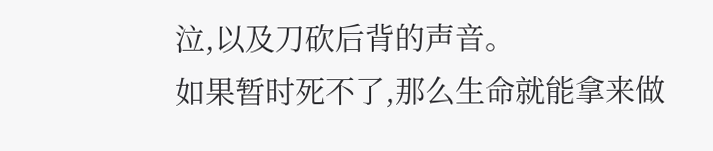泣,以及刀砍后背的声音。
如果暂时死不了,那么生命就能拿来做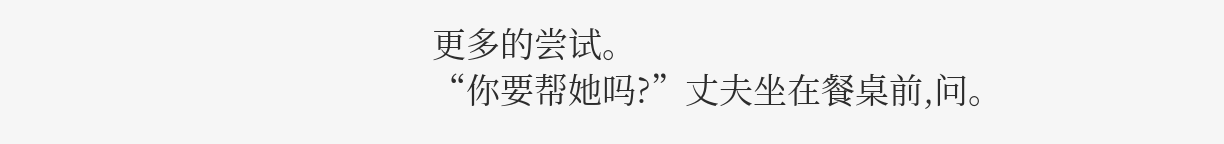更多的尝试。
“你要帮她吗?”丈夫坐在餐桌前,问。